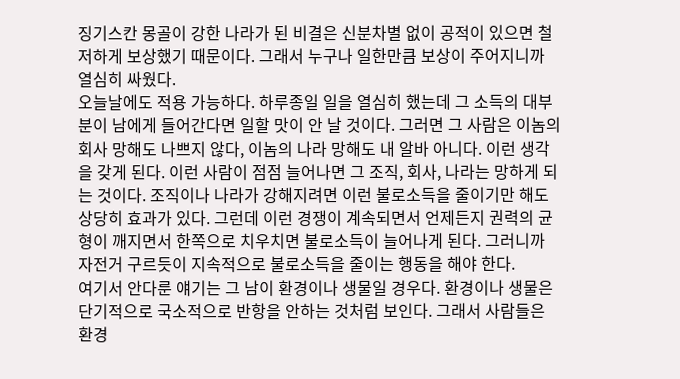징기스칸 몽골이 강한 나라가 된 비결은 신분차별 없이 공적이 있으면 철저하게 보상했기 때문이다. 그래서 누구나 일한만큼 보상이 주어지니까 열심히 싸웠다.
오늘날에도 적용 가능하다. 하루종일 일을 열심히 했는데 그 소득의 대부분이 남에게 들어간다면 일할 맛이 안 날 것이다. 그러면 그 사람은 이놈의 회사 망해도 나쁘지 않다, 이놈의 나라 망해도 내 알바 아니다. 이런 생각을 갖게 된다. 이런 사람이 점점 늘어나면 그 조직, 회사, 나라는 망하게 되는 것이다. 조직이나 나라가 강해지려면 이런 불로소득을 줄이기만 해도 상당히 효과가 있다. 그런데 이런 경쟁이 계속되면서 언제든지 권력의 균형이 깨지면서 한쪽으로 치우치면 불로소득이 늘어나게 된다. 그러니까 자전거 구르듯이 지속적으로 불로소득을 줄이는 행동을 해야 한다.
여기서 안다룬 얘기는 그 남이 환경이나 생물일 경우다. 환경이나 생물은 단기적으로 국소적으로 반항을 안하는 것처럼 보인다. 그래서 사람들은 환경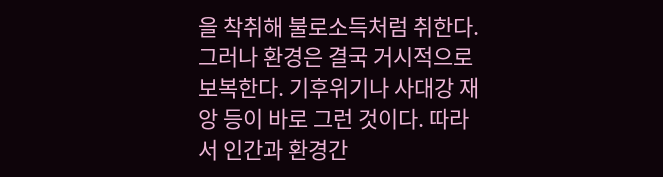을 착취해 불로소득처럼 취한다. 그러나 환경은 결국 거시적으로 보복한다. 기후위기나 사대강 재앙 등이 바로 그런 것이다. 따라서 인간과 환경간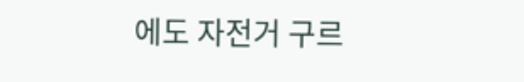에도 자전거 구르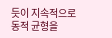듯이 지속적으로 동적 균형을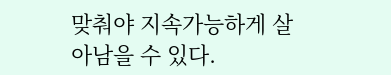맞춰야 지속가능하게 살아남을 수 있다.